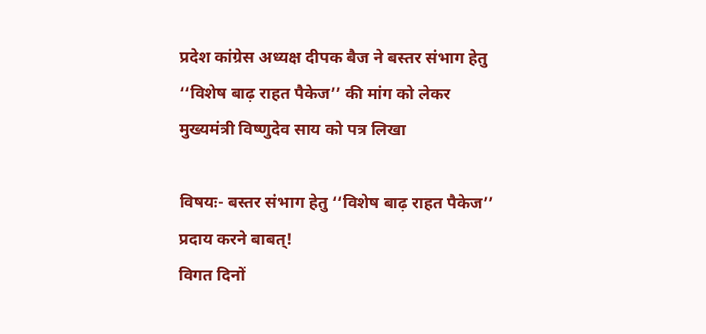प्रदेश कांग्रेस अध्यक्ष दीपक बैज ने बस्तर संभाग हेतु ‘‘विशेष बाढ़ राहत पैकेज’’ की मांग को लेकर मुख्यमंत्री विष्णुदेव साय को पत्र लिखा

विषयः- बस्तर संभाग हेतु ‘‘विशेष बाढ़ राहत पैकेज’’ प्रदाय करने बाबत्!
विगत दिनों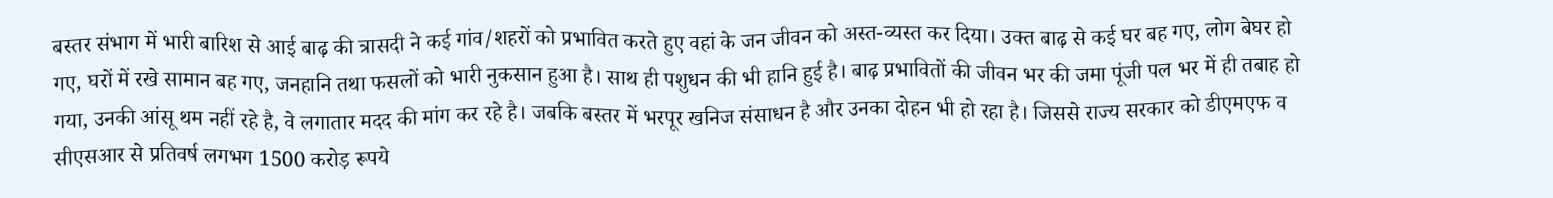बस्तर संभाग में भारी बारिश से आई बाढ़ की त्रासदी ने कई गांव/शहरों को प्रभावित करते हुए वहां के जन जीवन को अस्त-व्यस्त कर दिया। उक्त बाढ़ से कई घर बह गए, लोग बेघर हो गए, घरों में रखे सामान बह गए, जनहानि तथा फसलों को भारी नुकसान हुआ है। साथ ही पशुधन की भी हानि हुई है। बाढ़ प्रभावितों की जीवन भर की जमा पूंजी पल भर में ही तबाह हो गया, उनकी आंसू थम नहीं रहे है, वे लगातार मदद की मांग कर रहे है। जबकि बस्तर में भरपूर खनिज संसाधन है और उनका दोहन भी हो रहा है। जिससे राज्य सरकार को डीएमएफ व सीएसआर से प्रतिवर्ष लगभग 1500 करोड़ रूपये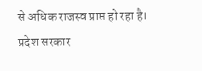से अधिक राजस्व प्राप्त हो रहा है।
प्रदेश सरकार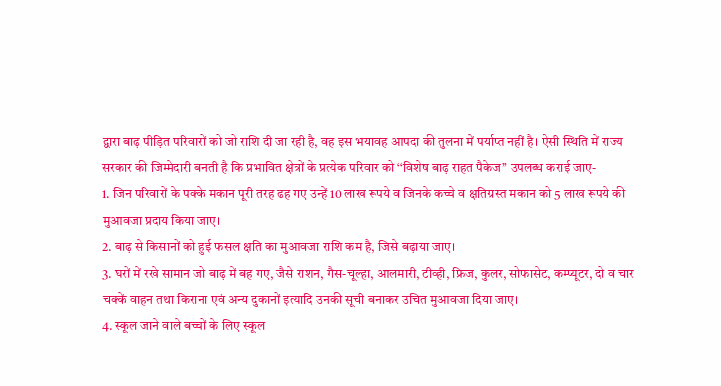द्वारा बाढ़ पीड़ित परिवारों को जो राशि दी जा रही है, वह इस भयावह आपदा की तुलना में पर्याप्त नहीं है। ऐसी स्थिति में राज्य सरकार की जिम्मेदारी बनती है कि प्रभावित क्षेत्रों के प्रत्येक परिवार को ‘‘विशेष बाढ़ राहत पैकेज’’ उपलब्ध कराई जाए-
1. जिन परिवारों के पक्के मकान पूरी तरह ढह गए उन्हें 10 लाख रूपये व जिनके कच्चे व क्षतिग्रस्त मकान को 5 लाख रूपये की मुआवजा प्रदाय किया जाए।
2. बाढ़ से किसानों को हुई फसल क्षति का मुआवजा राशि कम है, जिसे बढ़ाया जाए।
3. घरों में रखे सामान जो बाढ़ में बह गए, जैसे राशन, गैस-चूल्हा, आलमारी, टीव्ही, फ्रिज, कुलर, सोफासेट, कम्प्यूटर, दो व चार चक्कें वाहन तथा किराना एवं अन्य दुकानों इत्यादि उनकी सूची बनाकर उचित मुआवजा दिया जाए।
4. स्कूल जाने वाले बच्चों के लिए स्कूल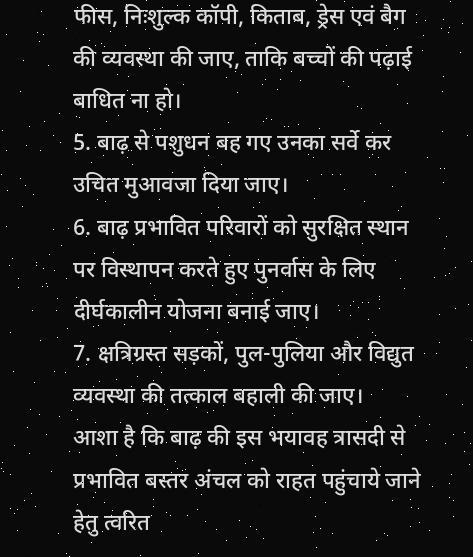फीस, निःशुल्क कॉपी, किताब, ड्रेस एवं बैग की व्यवस्था की जाए, ताकि बच्चों की पढ़ाई बाधित ना हो।
5. बाढ़ से पशुधन बह गए उनका सर्वे कर उचित मुआवजा दिया जाए।
6. बाढ़ प्रभावित परिवारों को सुरक्षित स्थान पर विस्थापन करते हुए पुनर्वास के लिए दीर्घकालीन योजना बनाई जाए।
7. क्षत्रिग्रस्त सड़कों, पुल-पुलिया और विद्युत व्यवस्था की तत्काल बहाली की जाए।
आशा है कि बाढ़ की इस भयावह त्रासदी से प्रभावित बस्तर अंचल को राहत पहुंचाये जाने हेतु त्वरित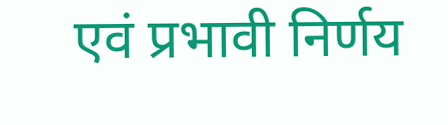एवं प्रभावी निर्णय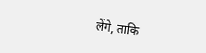लेंगे, ताकि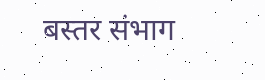बस्तर संभाग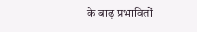के बाढ़ प्रभावितों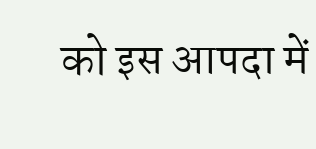को इस आपदा में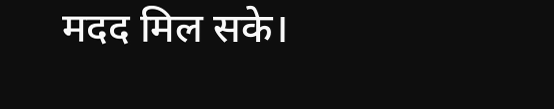मदद मिल सके।